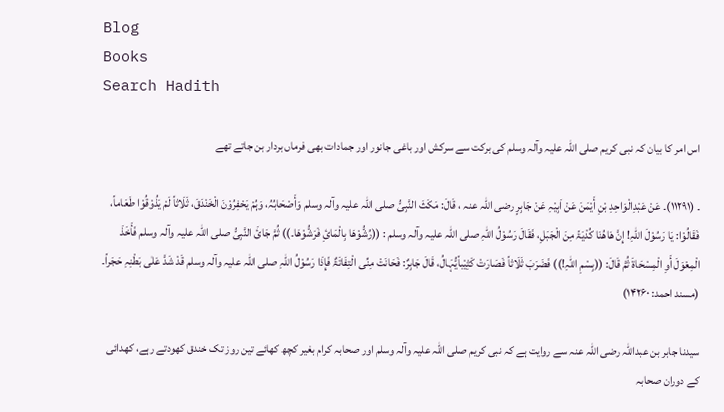Blog
Books
Search Hadith

اس امر کا بیان کہ نبی کریم ‌صلی ‌اللہ ‌علیہ ‌وآلہ ‌وسلم کی برکت سے سرکش اور باغی جانور اور جمادات بھی فرماں بردار بن جاتے تھے

۔ (۱۱۲۹۱)۔ عَنْ عَبْدِالْوَاحِدِ بْنِ أَیْمَنَ عَنْ اَبِیْہِ عَنْ جَابِرٍ ‌رضی ‌اللہ ‌عنہ ‌، قَالَ: مَکَثَ النَّبِیُّ ‌صلی ‌اللہ ‌علیہ ‌وآلہ ‌وسلم وَأَصْحَابُہُ، وَہُمْ یَحْفِرُوْنَ الْخَنْدَقَ، ثَلَاثاً لَمْ یَذُوْقُوْا طَعَاماً، فَقَالُوْا: یَا رَسُوْلَ اللّٰہِ! إِنَّ ھَاھُنَا کُدْیَۃً مِنَ الْجَبَلِ، فَقَالَ رَسُوْلُ اللّٰہِ ‌صلی ‌اللہ ‌علیہ ‌وآلہ ‌وسلم : ((رُشُّوْھَا بِالْمَائِ فَرَشُّوْھَا۔)) ثُمَّ جَائَ النَّبِیُّ ‌صلی ‌اللہ ‌علیہ ‌وآلہ ‌وسلم فَأَخَذَ الْمِعْوَلَ أَوِ الْمِسْحَاۃَ ثُمَّ قَالَ: ((بِسْمِ اللّٰہِ!)) فَضَرَبَ ثَلَاثاً فَصَارَتْ کَثِیْباًیُّہَالُ، قَالَ جَابِرٌ: فَحَانَتْ مِنِّی الْتِفَاتَۃٌ فَإِذَا رَسُوْلُ اللّٰہِ ‌صلی ‌اللہ ‌علیہ ‌وآلہ ‌وسلم قَدْ شَدَّ عَلٰی بَطْنِہِ حَجَراً۔ (مسند احمد: ۱۴۲۶۰)

سیدنا جابر بن عبداللہ ‌رضی ‌اللہ ‌عنہ سے روایت ہے کہ نبی کریم ‌صلی ‌اللہ ‌علیہ ‌وآلہ ‌وسلم اور صحابہ کرام بغیر کچھ کھائے تین روز تک خندق کھودتے رہے، کھدائی کے دوران صحابہ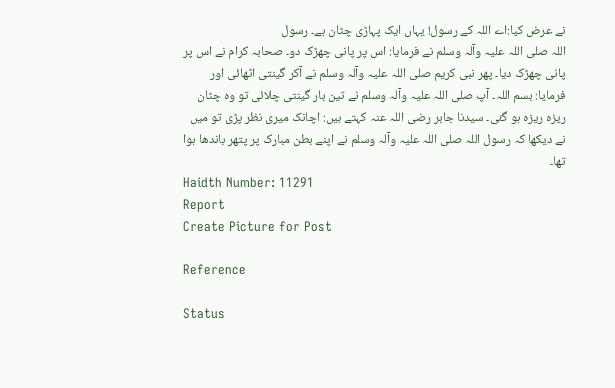نے عرض کیا:اے اللہ کے رسول! یہاں ایک پہاڑی چٹان ہے۔ رسول اللہ ‌صلی ‌اللہ ‌علیہ ‌وآلہ ‌وسلم نے فرمایا: اس پر پانی چھڑک دو۔ صحابہ کرام نے اس پر پانی چھڑک دیا۔ پھر نبی کریم ‌صلی ‌اللہ ‌علیہ ‌وآلہ ‌وسلم نے آکر گینتی اٹھائی اور فرمایا: بسم اللہ۔ آپ ‌صلی ‌اللہ ‌علیہ ‌وآلہ ‌وسلم نے تین بار گینتی چلائی تو وہ چٹان ریزہ ریزہ ہو گئی۔ سیدنا جابر ‌رضی ‌اللہ ‌عنہ کہتے ہیں: اچانک میری نظر پڑی تو میں نے دیکھا کہ رسول اللہ ‌صلی ‌اللہ ‌علیہ ‌وآلہ ‌وسلم نے اپنے بطن مبارک پر پتھر باندھا ہوا تھا۔
Haidth Number: 11291
Report
Create Picture for Post

Reference

Status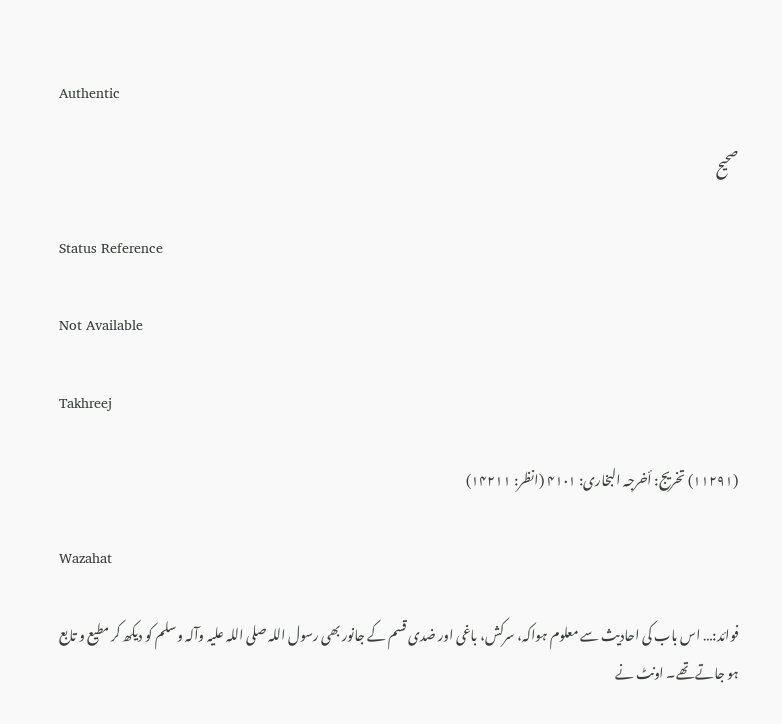Authentic

صحیح

Status Reference

Not Available

Takhreej

(۱۱۲۹۱) تخریج: أخرجہ البخاری: ۴۱۰۱ (انظر: ۱۴۲۱۱)

Wazahat

فوائد:… اس باب کی احادیث سے معلوم ہواکہ، سرکش، باغی اور ضدی قسم کے جانور بھی رسول اللہ ‌صلی ‌اللہ ‌علیہ ‌وآلہ ‌وسلم کو دیکھ کر مطیع و تابع ہو جاتے تھے۔ اونٹ نے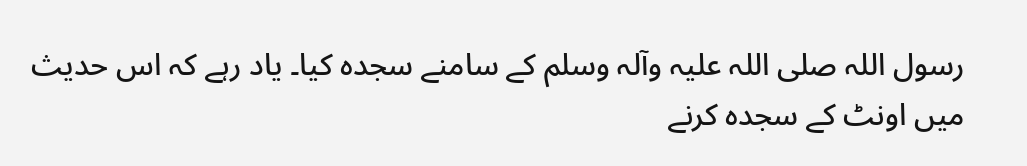رسول اللہ ‌صلی ‌اللہ ‌علیہ ‌وآلہ ‌وسلم کے سامنے سجدہ کیا۔ یاد رہے کہ اس حدیث میں اونٹ کے سجدہ کرنے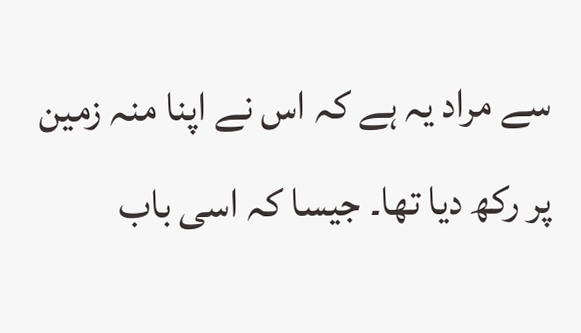سے مراد یہ ہے کہ اس نے اپنا منہ زمین پر رکھ دیا تھا۔ جیسا کہ اسی باب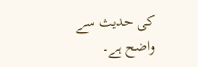کی حدیث سے واضح ہے۔